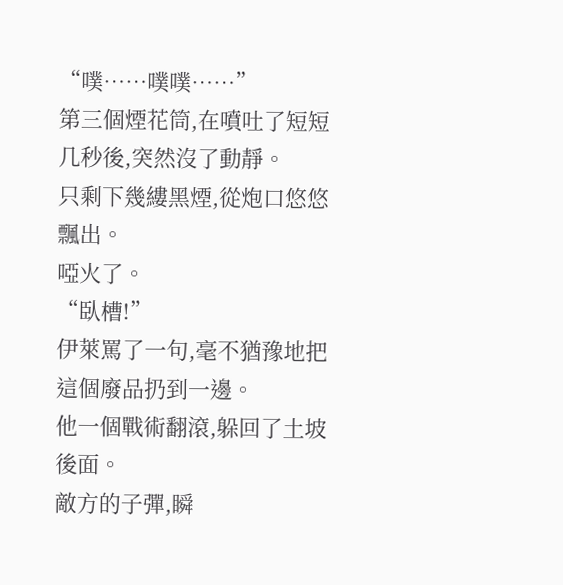“噗……噗噗……”
第三個煙花筒,在噴吐了短短几秒後,突然沒了動靜。
只剩下幾縷黑煙,從炮口悠悠飄出。
啞火了。
“臥槽!”
伊萊罵了一句,毫不猶豫地把這個廢品扔到一邊。
他一個戰術翻滾,躲回了土坡後面。
敵方的子彈,瞬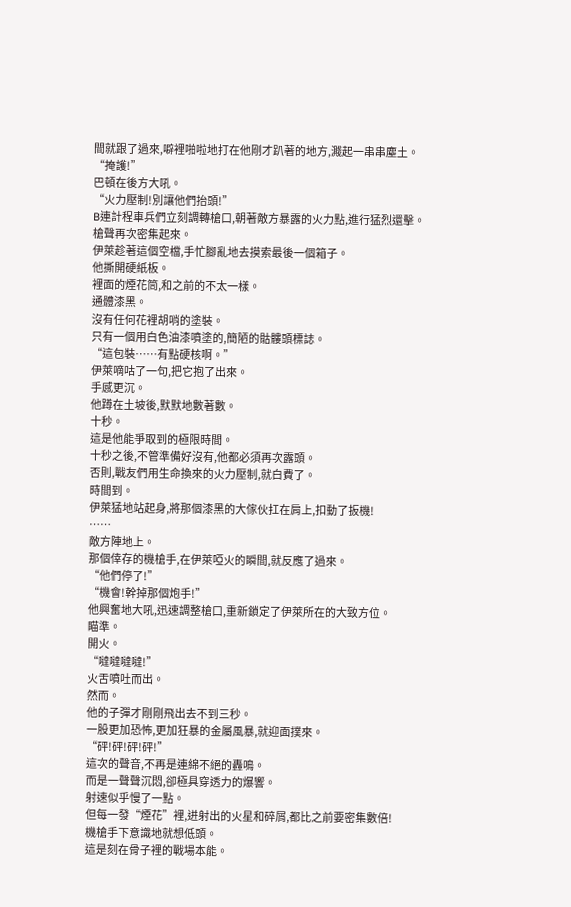間就跟了過來,噼裡啪啦地打在他剛才趴著的地方,濺起一串串塵土。
“掩護!”
巴頓在後方大吼。
“火力壓制!別讓他們抬頭!”
B連計程車兵們立刻調轉槍口,朝著敵方暴露的火力點,進行猛烈還擊。
槍聲再次密集起來。
伊萊趁著這個空檔,手忙腳亂地去摸索最後一個箱子。
他撕開硬紙板。
裡面的煙花筒,和之前的不太一樣。
通體漆黑。
沒有任何花裡胡哨的塗裝。
只有一個用白色油漆噴塗的,簡陋的骷髏頭標誌。
“這包裝……有點硬核啊。”
伊萊嘀咕了一句,把它抱了出來。
手感更沉。
他蹲在土坡後,默默地數著數。
十秒。
這是他能爭取到的極限時間。
十秒之後,不管準備好沒有,他都必須再次露頭。
否則,戰友們用生命換來的火力壓制,就白費了。
時間到。
伊萊猛地站起身,將那個漆黑的大傢伙扛在肩上,扣動了扳機!
……
敵方陣地上。
那個倖存的機槍手,在伊萊啞火的瞬間,就反應了過來。
“他們停了!”
“機會!幹掉那個炮手!”
他興奮地大吼,迅速調整槍口,重新鎖定了伊萊所在的大致方位。
瞄準。
開火。
“噠噠噠噠!”
火舌噴吐而出。
然而。
他的子彈才剛剛飛出去不到三秒。
一股更加恐怖,更加狂暴的金屬風暴,就迎面撲來。
“砰!砰!砰!砰!”
這次的聲音,不再是連綿不絕的轟鳴。
而是一聲聲沉悶,卻極具穿透力的爆響。
射速似乎慢了一點。
但每一發“煙花”裡,迸射出的火星和碎屑,都比之前要密集數倍!
機槍手下意識地就想低頭。
這是刻在骨子裡的戰場本能。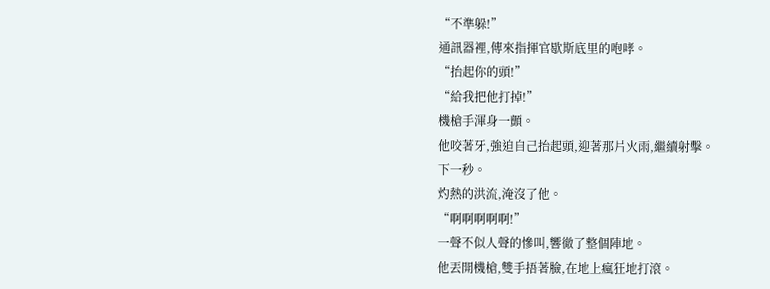“不準躲!”
通訊器裡,傳來指揮官歇斯底里的咆哮。
“抬起你的頭!”
“給我把他打掉!”
機槍手渾身一顫。
他咬著牙,強迫自己抬起頭,迎著那片火雨,繼續射擊。
下一秒。
灼熱的洪流,淹沒了他。
“啊啊啊啊啊!”
一聲不似人聲的慘叫,響徹了整個陣地。
他丟開機槍,雙手捂著臉,在地上瘋狂地打滾。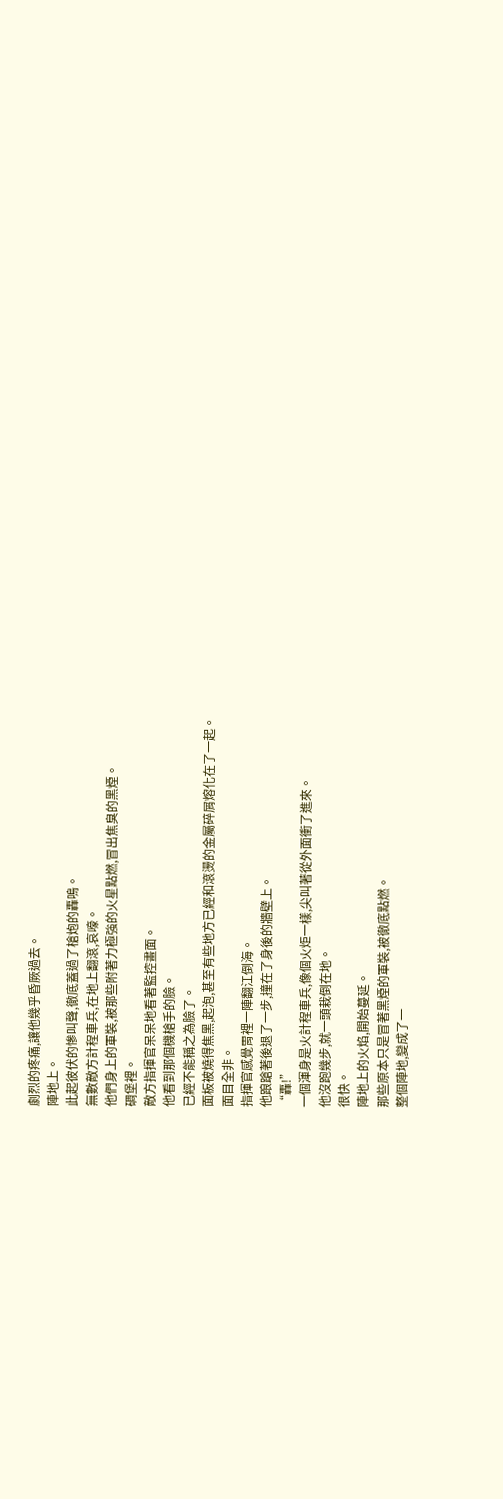劇烈的疼痛,讓他幾乎昏厥過去。
陣地上。
此起彼伏的慘叫聲,徹底蓋過了槍炮的轟鳴。
無數敵方計程車兵,在地上翻滾,哀嚎。
他們身上的軍裝,被那些附著力極強的火星點燃,冒出焦臭的黑煙。
碉堡裡。
敵方指揮官呆呆地看著監控畫面。
他看到那個機槍手的臉。
已經不能稱之為臉了。
面板被燒得焦黑,起泡,甚至有些地方已經和滾燙的金屬碎屑熔化在了一起。
面目全非。
指揮官感覺胃裡一陣翻江倒海。
他踉蹌著後退了一步,撞在了身後的牆壁上。
“轟!”
一個渾身是火計程車兵,像個火炬一樣,尖叫著從外面衝了進來。
他沒跑幾步,就一頭栽倒在地。
很快。
陣地上的火焰,開始蔓延。
那些原本只是冒著黑煙的軍裝,被徹底點燃。
整個陣地,變成了一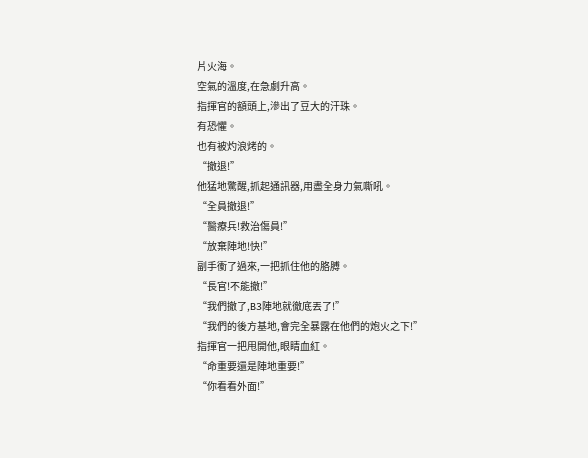片火海。
空氣的溫度,在急劇升高。
指揮官的額頭上,滲出了豆大的汗珠。
有恐懼。
也有被灼浪烤的。
“撤退!”
他猛地驚醒,抓起通訊器,用盡全身力氣嘶吼。
“全員撤退!”
“醫療兵!救治傷員!”
“放棄陣地!快!”
副手衝了過來,一把抓住他的胳膊。
“長官!不能撤!”
“我們撤了,B3陣地就徹底丟了!”
“我們的後方基地,會完全暴露在他們的炮火之下!”
指揮官一把甩開他,眼睛血紅。
“命重要還是陣地重要!”
“你看看外面!”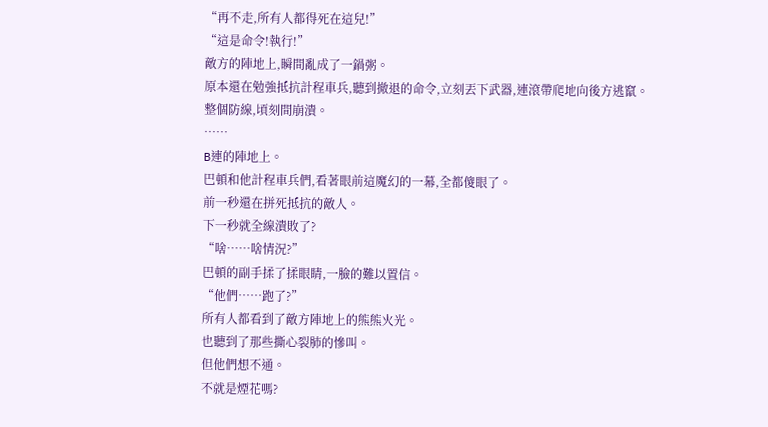“再不走,所有人都得死在這兒!”
“這是命令!執行!”
敵方的陣地上,瞬間亂成了一鍋粥。
原本還在勉強抵抗計程車兵,聽到撤退的命令,立刻丟下武器,連滾帶爬地向後方逃竄。
整個防線,頃刻間崩潰。
……
B連的陣地上。
巴頓和他計程車兵們,看著眼前這魔幻的一幕,全都傻眼了。
前一秒還在拼死抵抗的敵人。
下一秒就全線潰敗了?
“啥……啥情況?”
巴頓的副手揉了揉眼睛,一臉的難以置信。
“他們……跑了?”
所有人都看到了敵方陣地上的熊熊火光。
也聽到了那些撕心裂肺的慘叫。
但他們想不通。
不就是煙花嗎?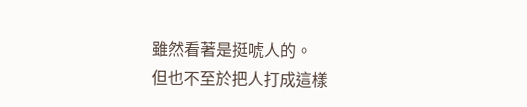雖然看著是挺唬人的。
但也不至於把人打成這樣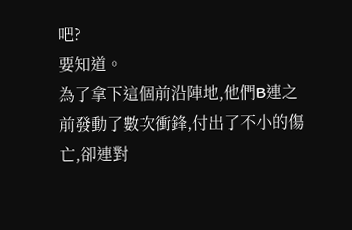吧?
要知道。
為了拿下這個前沿陣地,他們B連之前發動了數次衝鋒,付出了不小的傷亡,卻連對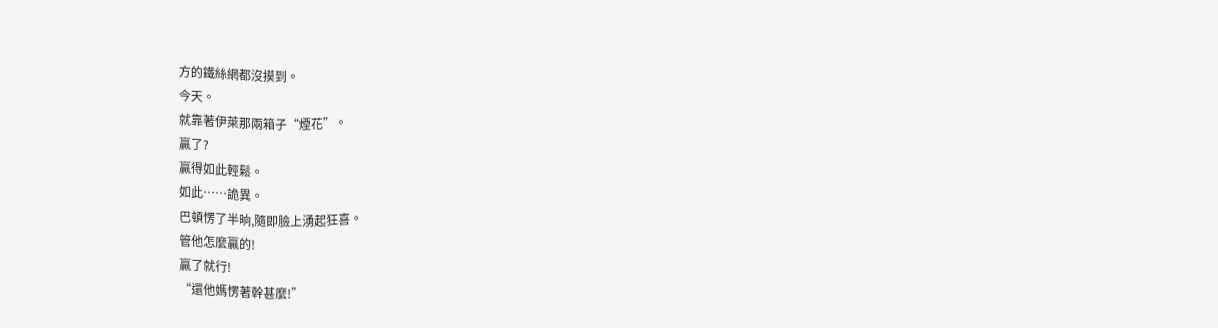方的鐵絲網都沒摸到。
今天。
就靠著伊萊那兩箱子“煙花”。
贏了?
贏得如此輕鬆。
如此……詭異。
巴頓愣了半晌,隨即臉上湧起狂喜。
管他怎麼贏的!
贏了就行!
“還他媽愣著幹甚麼!”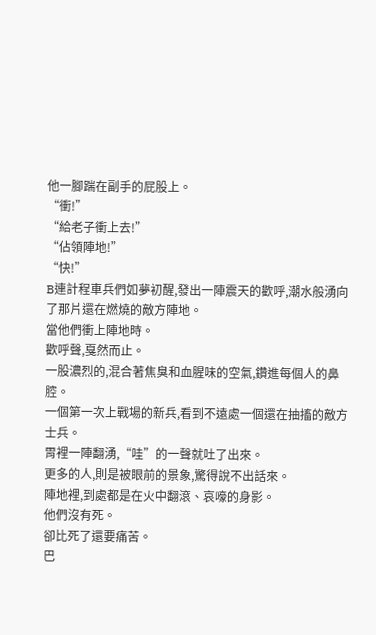他一腳踹在副手的屁股上。
“衝!”
“給老子衝上去!”
“佔領陣地!”
“快!”
B連計程車兵們如夢初醒,發出一陣震天的歡呼,潮水般湧向了那片還在燃燒的敵方陣地。
當他們衝上陣地時。
歡呼聲,戛然而止。
一股濃烈的,混合著焦臭和血腥味的空氣,鑽進每個人的鼻腔。
一個第一次上戰場的新兵,看到不遠處一個還在抽搐的敵方士兵。
胃裡一陣翻湧,“哇”的一聲就吐了出來。
更多的人,則是被眼前的景象,驚得說不出話來。
陣地裡,到處都是在火中翻滾、哀嚎的身影。
他們沒有死。
卻比死了還要痛苦。
巴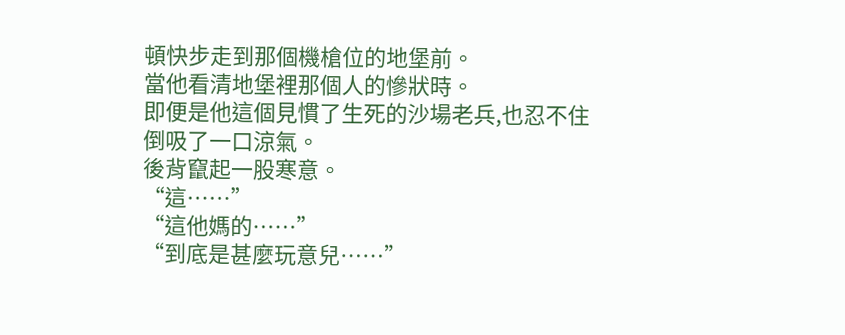頓快步走到那個機槍位的地堡前。
當他看清地堡裡那個人的慘狀時。
即便是他這個見慣了生死的沙場老兵,也忍不住倒吸了一口涼氣。
後背竄起一股寒意。
“這……”
“這他媽的……”
“到底是甚麼玩意兒……”